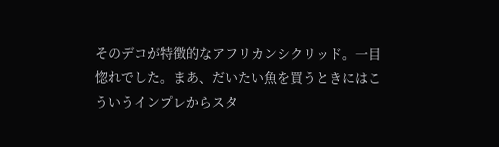そのデコが特徴的なアフリカンシクリッド。一目惚れでした。まあ、だいたい魚を買うときにはこういうインプレからスタ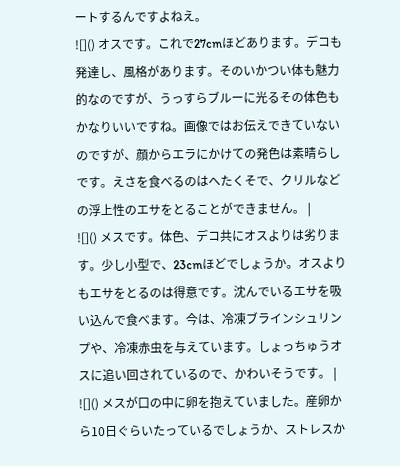ートするんですよねえ。
![]() オスです。これで27cmほどあります。デコも発達し、風格があります。そのいかつい体も魅力的なのですが、うっすらブルーに光るその体色もかなりいいですね。画像ではお伝えできていないのですが、顔からエラにかけての発色は素晴らしです。えさを食べるのはへたくそで、クリルなどの浮上性のエサをとることができません。 |
![]() メスです。体色、デコ共にオスよりは劣ります。少し小型で、23cmほどでしょうか。オスよりもエサをとるのは得意です。沈んでいるエサを吸い込んで食べます。今は、冷凍ブラインシュリンプや、冷凍赤虫を与えています。しょっちゅうオスに追い回されているので、かわいそうです。 |
![]() メスが口の中に卵を抱えていました。産卵から10日ぐらいたっているでしょうか、ストレスか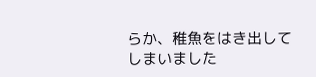らか、稚魚をはき出してしまいました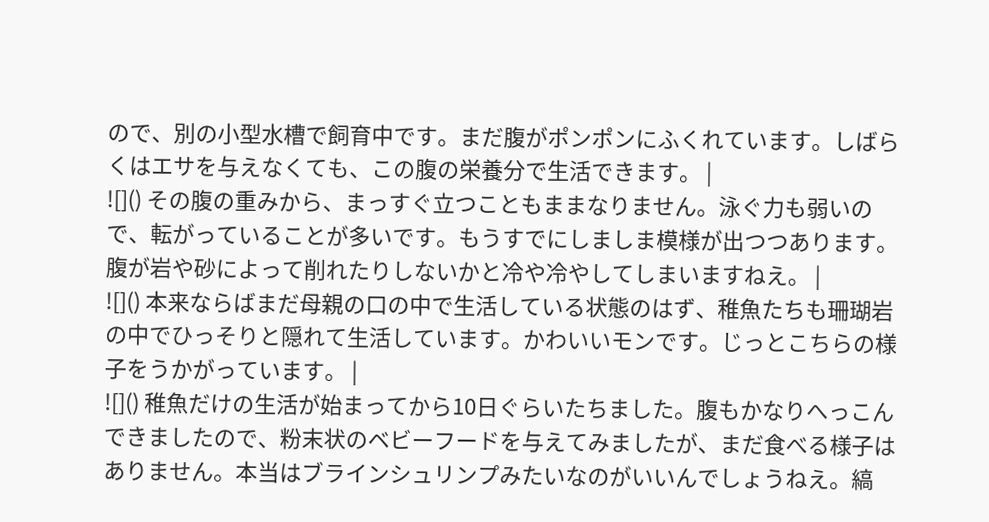ので、別の小型水槽で飼育中です。まだ腹がポンポンにふくれています。しばらくはエサを与えなくても、この腹の栄養分で生活できます。 |
![]() その腹の重みから、まっすぐ立つこともままなりません。泳ぐ力も弱いので、転がっていることが多いです。もうすでにしましま模様が出つつあります。 腹が岩や砂によって削れたりしないかと冷や冷やしてしまいますねえ。 |
![]() 本来ならばまだ母親の口の中で生活している状態のはず、稚魚たちも珊瑚岩の中でひっそりと隠れて生活しています。かわいいモンです。じっとこちらの様子をうかがっています。 |
![]() 稚魚だけの生活が始まってから10日ぐらいたちました。腹もかなりへっこんできましたので、粉末状のベビーフードを与えてみましたが、まだ食べる様子はありません。本当はブラインシュリンプみたいなのがいいんでしょうねえ。縞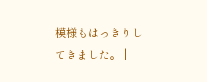模様もはっきりしてきました。 |